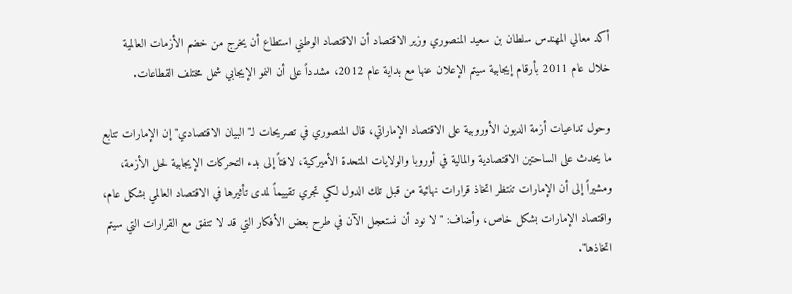أكد معالي المهندس سلطان بن سعيد المنصوري وزير الاقتصاد أن الاقتصاد الوطني استطاع أن يخرج من خضم الأزمات العالمية خلال عام 2011 بأرقام إيجابية سيتم الإعلان عنها مع بداية عام 2012، مشدداً على أن النمو الإيجابي شمل مختلف القطاعات.

وحول تداعيات أزمة الديون الأوروبية على الاقتصاد الإماراتي، قال المنصوري في تصريحات لـ"البيان الاقتصادي" إن الإمارات تتابع ما يحدث على الساحتين الاقتصادية والمالية في أوروبا والولايات المتحدة الأميركية، لافتاً إلى بدء التحركات الإيجابية لحل الأزمة، ومشيراً إلى أن الإمارات تنتظر اتخاذ قرارات نهائية من قبل تلك الدول لكي تجري تقييماً لمدى تأثيرها في الاقتصاد العالمي بشكل عام، واقتصاد الإمارات بشكل خاص، وأضاف: "لا نود أن نستعجل الآن في طرح بعض الأفكار التي قد لا تتفق مع القرارات التي سيتم اتخاذها".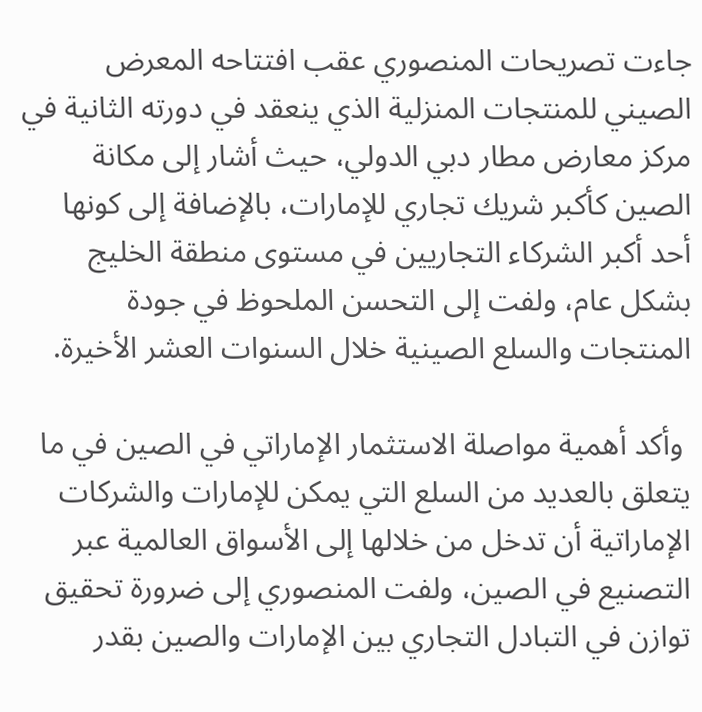جاءت تصريحات المنصوري عقب افتتاحه المعرض الصيني للمنتجات المنزلية الذي ينعقد في دورته الثانية في مركز معارض مطار دبي الدولي، حيث أشار إلى مكانة الصين كأكبر شريك تجاري للإمارات، بالإضافة إلى كونها أحد أكبر الشركاء التجاريين في مستوى منطقة الخليج بشكل عام، ولفت إلى التحسن الملحوظ في جودة المنتجات والسلع الصينية خلال السنوات العشر الأخيرة.

 وأكد أهمية مواصلة الاستثمار الإماراتي في الصين في ما يتعلق بالعديد من السلع التي يمكن للإمارات والشركات الإماراتية أن تدخل من خلالها إلى الأسواق العالمية عبر التصنيع في الصين، ولفت المنصوري إلى ضرورة تحقيق توازن في التبادل التجاري بين الإمارات والصين بقدر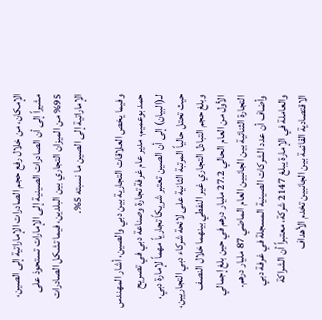الإمكان، من خلال رفع حجم الصادرات الإماراتية إلى الصين، مشيراً إلى أن الصادرات الصينية إلى الإمارات تستحوذ على 95% من الميزان التجاري بين البلدين، فيما تشكل الصادرات الإماراتية إلى الصين ما نسبته 5%.

وفيما يخص العلاقات التجارية بين دبي والصين، أشار المهندس حمد بوعميم، مدير عام غرفة تجارة وصناعة دبي في تصريح لـ(البيان) إلى أن الصين تعتبر شريكاً تجارياً مهماً لإمارة دبي، حيث تحتل حالياً المرتبة الثانية على لائحة شركاء دبي التجاريين، وبلغ حجم التبادل التجاري غير النفطي بينهما خلال النصف الأول من العام الحالي 27.2 مليار درهم في حين بلغ إجمالي التجارة الثنائية بين الجانبين العام الماضي 87 مليار درهم. وأضاف أن عدد الشركات الصينية المسجلة في غرفة دبي والعاملة في الإمارة يبلغ 2147 شركة، معتبراً أن الشراكة الاقتصادية القائمة بين الجانبين تخدم الأهداف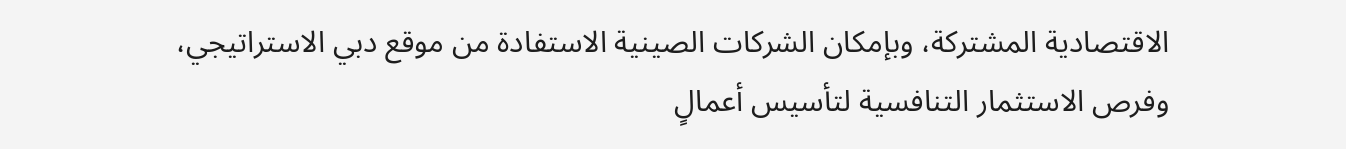الاقتصادية المشتركة، وبإمكان الشركات الصينية الاستفادة من موقع دبي الاستراتيجي، وفرص الاستثمار التنافسية لتأسيس أعمالٍ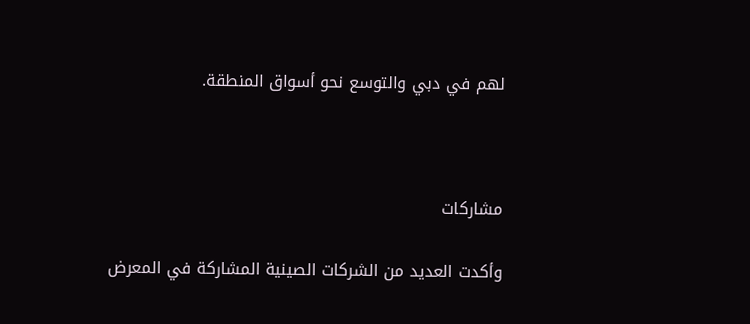لهم في دبي والتوسع نحو أسواق المنطقة.



مشاركات

وأكدت العديد من الشركات الصينية المشاركة في المعرض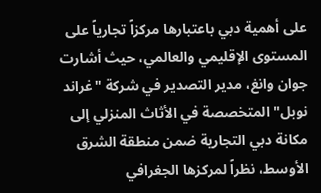على أهمية دبي باعتبارها مركزاً تجارياً على المستوى الإقليمي والعالمي، حيث أشارت جوان وانغ، مدير التصدير في شركة "غراند نوبل" المتخصصة في الأثاث المنزلي إلى مكانة دبي التجارية ضمن منطقة الشرق الأوسط، نظراً لمركزها الجغرافي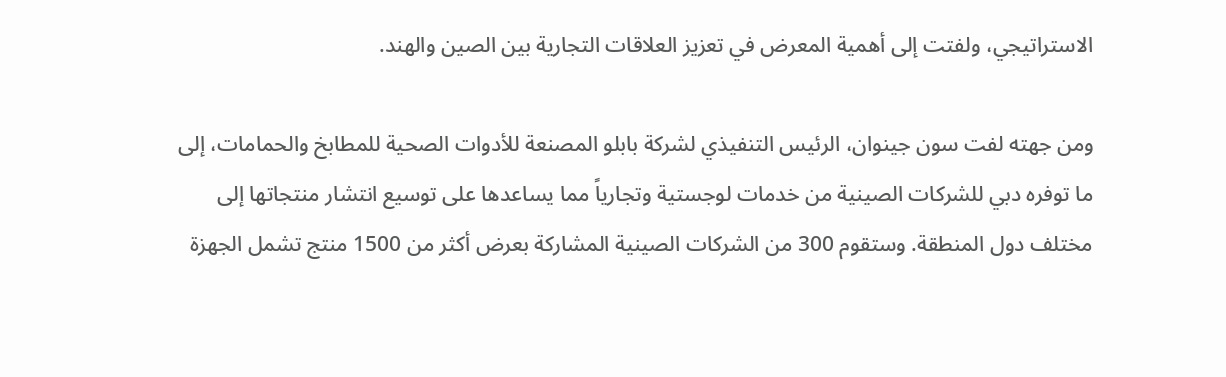الاستراتيجي، ولفتت إلى أهمية المعرض في تعزيز العلاقات التجارية بين الصين والهند.

ومن جهته لفت سون جينوان، الرئيس التنفيذي لشركة بابلو المصنعة للأدوات الصحية للمطابخ والحمامات، إلى ما توفره دبي للشركات الصينية من خدمات لوجستية وتجارياً مما يساعدها على توسيع انتشار منتجاتها إلى مختلف دول المنطقة. وستقوم 300 من الشركات الصينية المشاركة بعرض أكثر من 1500 منتج تشمل الجهزة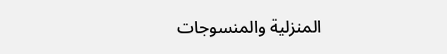المنزلية والمنسوجات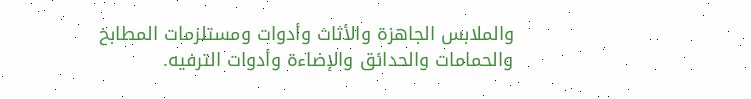والملابس الجاهزة والأثاث وأدوات ومستلزمات المطابخ والحمامات والحدائق والإضاءة وأدوات الترفيه.